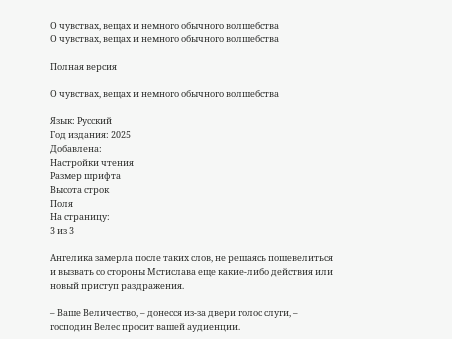О чувствах, вещах и немного обычного волшебства
О чувствах, вещах и немного обычного волшебства

Полная версия

О чувствах, вещах и немного обычного волшебства

Язык: Русский
Год издания: 2025
Добавлена:
Настройки чтения
Размер шрифта
Высота строк
Поля
На страницу:
3 из 3

Ангелика замерла после таких слов, не решаясь пошевелиться и вызвать со стороны Мстислава еще какие-либо действия или новый приступ раздражения.

– Ваше Величество, – донесся из-за двери голос слуги, – господин Велес просит вашей аудиенции.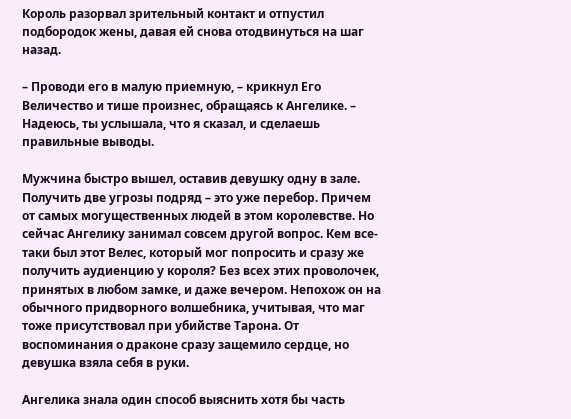Король разорвал зрительный контакт и отпустил подбородок жены, давая ей снова отодвинуться на шаг назад.

– Проводи его в малую приемную, – крикнул Его Величество и тише произнес, обращаясь к Ангелике. – Надеюсь, ты услышала, что я сказал, и сделаешь правильные выводы.

Мужчина быстро вышел, оставив девушку одну в зале. Получить две угрозы подряд – это уже перебор. Причем от самых могущественных людей в этом королевстве. Но сейчас Ангелику занимал совсем другой вопрос. Кем все-таки был этот Велес, который мог попросить и сразу же получить аудиенцию у короля? Без всех этих проволочек, принятых в любом замке, и даже вечером. Непохож он на обычного придворного волшебника, учитывая, что маг тоже присутствовал при убийстве Тарона. От воспоминания о драконе сразу защемило сердце, но девушка взяла себя в руки.

Ангелика знала один способ выяснить хотя бы часть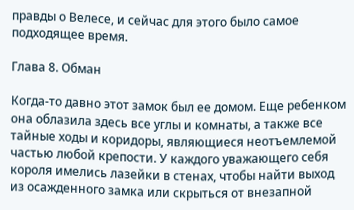правды о Велесе, и сейчас для этого было самое подходящее время.

Глава 8. Обман

Когда-то давно этот замок был ее домом. Еще ребенком она облазила здесь все углы и комнаты, а также все тайные ходы и коридоры, являющиеся неотъемлемой частью любой крепости. У каждого уважающего себя короля имелись лазейки в стенах, чтобы найти выход из осажденного замка или скрыться от внезапной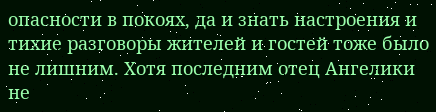опасности в покоях, да и знать настроения и тихие разговоры жителей и гостей тоже было не лишним. Хотя последним отец Ангелики не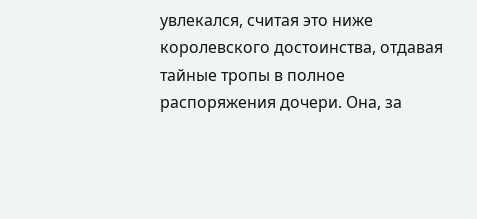увлекался, считая это ниже королевского достоинства, отдавая тайные тропы в полное распоряжения дочери. Она, за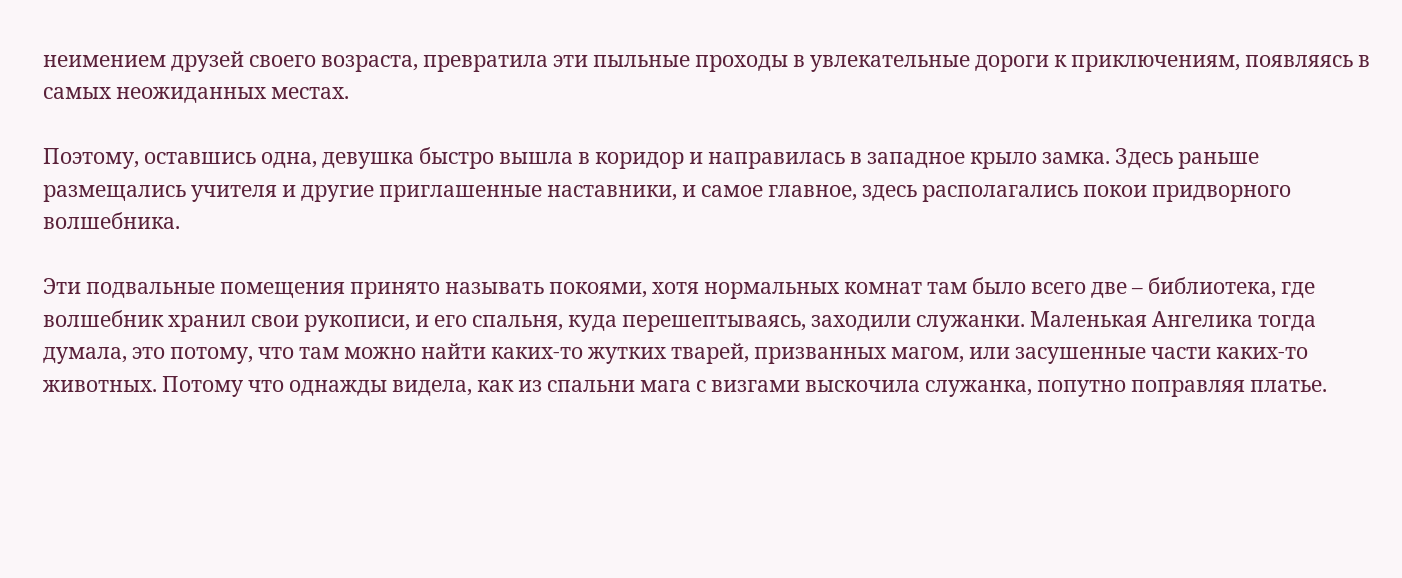неимением друзей своего возраста, превратила эти пыльные проходы в увлекательные дороги к приключениям, появляясь в самых неожиданных местах.

Поэтому, оставшись одна, девушка быстро вышла в коридор и направилась в западное крыло замка. Здесь раньше размещались учителя и другие приглашенные наставники, и самое главное, здесь располагались покои придворного волшебника.

Эти подвальные помещения принято называть покоями, хотя нормальных комнат там было всего две – библиотека, где волшебник хранил свои рукописи, и его спальня, куда перешептываясь, заходили служанки. Маленькая Ангелика тогда думала, это потому, что там можно найти каких-то жутких тварей, призванных магом, или засушенные части каких-то животных. Потому что однажды видела, как из спальни мага с визгами выскочила служанка, попутно поправляя платье.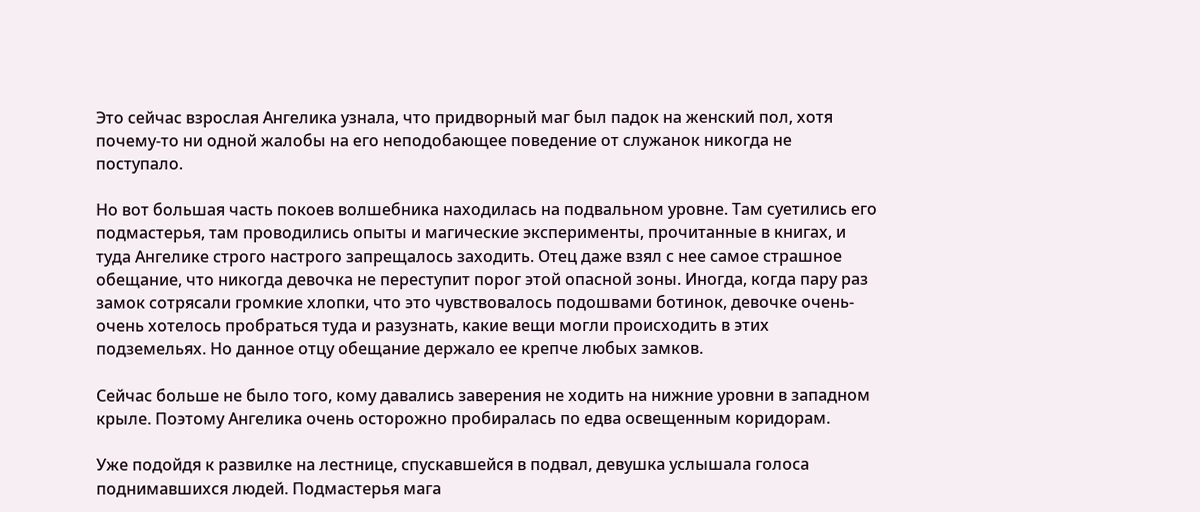Это сейчас взрослая Ангелика узнала, что придворный маг был падок на женский пол, хотя почему-то ни одной жалобы на его неподобающее поведение от служанок никогда не поступало.

Но вот большая часть покоев волшебника находилась на подвальном уровне. Там суетились его подмастерья, там проводились опыты и магические эксперименты, прочитанные в книгах, и туда Ангелике строго настрого запрещалось заходить. Отец даже взял с нее самое страшное обещание, что никогда девочка не переступит порог этой опасной зоны. Иногда, когда пару раз замок сотрясали громкие хлопки, что это чувствовалось подошвами ботинок, девочке очень-очень хотелось пробраться туда и разузнать, какие вещи могли происходить в этих подземельях. Но данное отцу обещание держало ее крепче любых замков.

Сейчас больше не было того, кому давались заверения не ходить на нижние уровни в западном крыле. Поэтому Ангелика очень осторожно пробиралась по едва освещенным коридорам.

Уже подойдя к развилке на лестнице, спускавшейся в подвал, девушка услышала голоса поднимавшихся людей. Подмастерья мага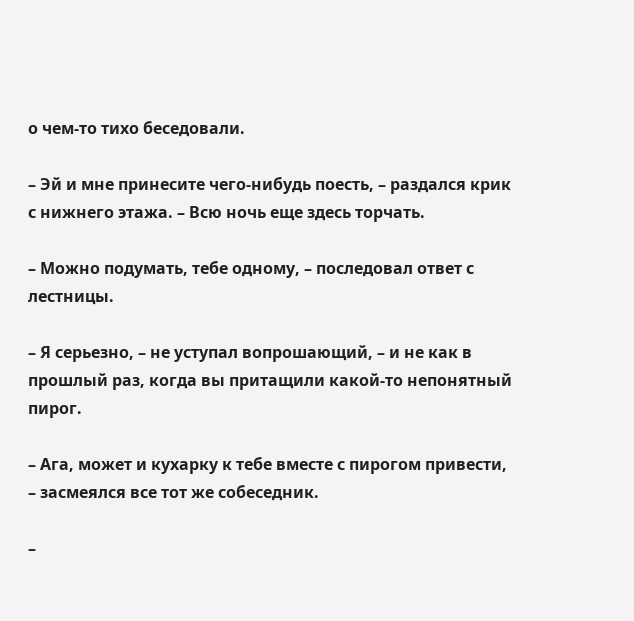о чем-то тихо беседовали.

– Эй и мне принесите чего-нибудь поесть, – раздался крик с нижнего этажа. – Всю ночь еще здесь торчать.

– Можно подумать, тебе одному, – последовал ответ с лестницы.

– Я серьезно, – не уступал вопрошающий, – и не как в прошлый раз, когда вы притащили какой-то непонятный пирог.

– Ага, может и кухарку к тебе вместе с пирогом привести, – засмеялся все тот же собеседник.

–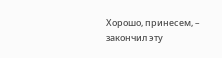Хорошо, принесем, – закончил эту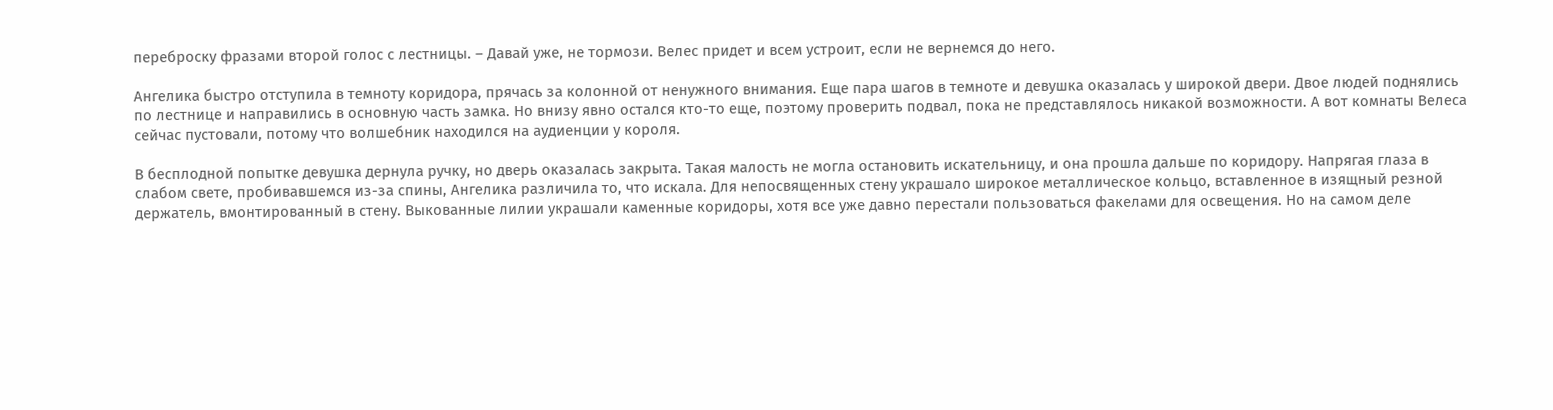переброску фразами второй голос с лестницы. – Давай уже, не тормози. Велес придет и всем устроит, если не вернемся до него.

Ангелика быстро отступила в темноту коридора, прячась за колонной от ненужного внимания. Еще пара шагов в темноте и девушка оказалась у широкой двери. Двое людей поднялись по лестнице и направились в основную часть замка. Но внизу явно остался кто-то еще, поэтому проверить подвал, пока не представлялось никакой возможности. А вот комнаты Велеса сейчас пустовали, потому что волшебник находился на аудиенции у короля.

В бесплодной попытке девушка дернула ручку, но дверь оказалась закрыта. Такая малость не могла остановить искательницу, и она прошла дальше по коридору. Напрягая глаза в слабом свете, пробивавшемся из-за спины, Ангелика различила то, что искала. Для непосвященных стену украшало широкое металлическое кольцо, вставленное в изящный резной держатель, вмонтированный в стену. Выкованные лилии украшали каменные коридоры, хотя все уже давно перестали пользоваться факелами для освещения. Но на самом деле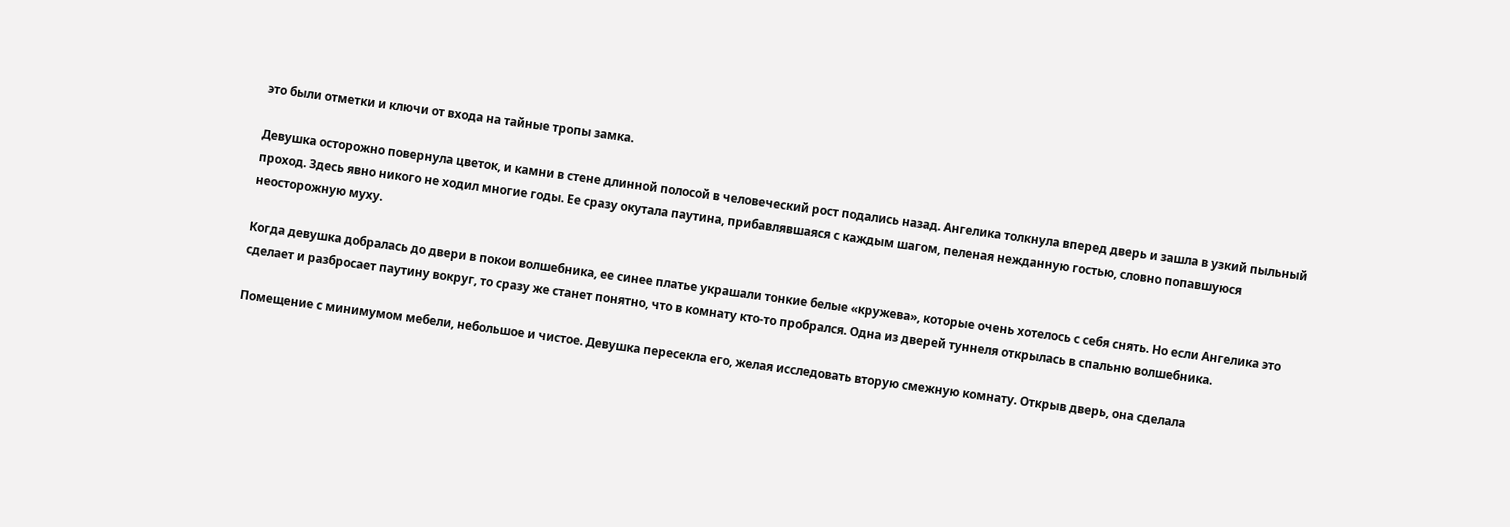это были отметки и ключи от входа на тайные тропы замка.

Девушка осторожно повернула цветок, и камни в стене длинной полосой в человеческий рост подались назад. Ангелика толкнула вперед дверь и зашла в узкий пыльный проход. Здесь явно никого не ходил многие годы. Ее сразу окутала паутина, прибавлявшаяся с каждым шагом, пеленая нежданную гостью, словно попавшуюся неосторожную муху.

Когда девушка добралась до двери в покои волшебника, ее синее платье украшали тонкие белые «кружева», которые очень хотелось с себя снять. Но если Ангелика это сделает и разбросает паутину вокруг, то сразу же станет понятно, что в комнату кто-то пробрался. Одна из дверей туннеля открылась в спальню волшебника.

Помещение с минимумом мебели, небольшое и чистое. Девушка пересекла его, желая исследовать вторую смежную комнату. Открыв дверь, она сделала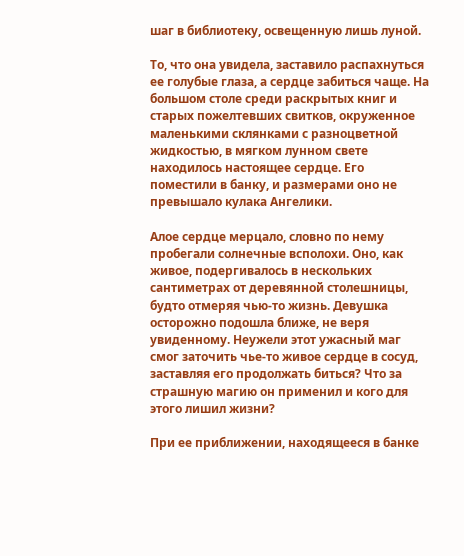шаг в библиотеку, освещенную лишь луной.

То, что она увидела, заставило распахнуться ее голубые глаза, а сердце забиться чаще. На большом столе среди раскрытых книг и старых пожелтевших свитков, окруженное маленькими склянками с разноцветной жидкостью, в мягком лунном свете находилось настоящее сердце. Его поместили в банку, и размерами оно не превышало кулака Ангелики.

Алое сердце мерцало, словно по нему пробегали солнечные всполохи. Оно, как живое, подергивалось в нескольких сантиметрах от деревянной столешницы, будто отмеряя чью-то жизнь. Девушка осторожно подошла ближе, не веря увиденному. Неужели этот ужасный маг смог заточить чье-то живое сердце в сосуд, заставляя его продолжать биться? Что за страшную магию он применил и кого для этого лишил жизни?

При ее приближении, находящееся в банке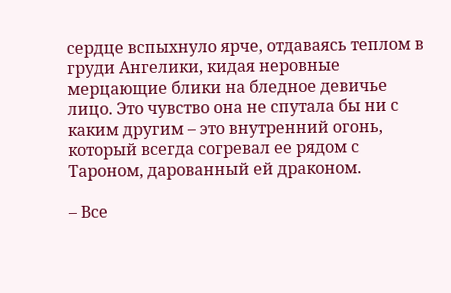сердце вспыхнуло ярче, отдаваясь теплом в груди Ангелики, кидая неровные мерцающие блики на бледное девичье лицо. Это чувство она не спутала бы ни с каким другим – это внутренний огонь, который всегда согревал ее рядом с Тароном, дарованный ей драконом.

– Все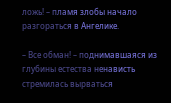ложь! – пламя злобы начало разгораться в Ангелике.

– Все обман! – поднимавшаяся из глубины естества ненависть стремилась вырваться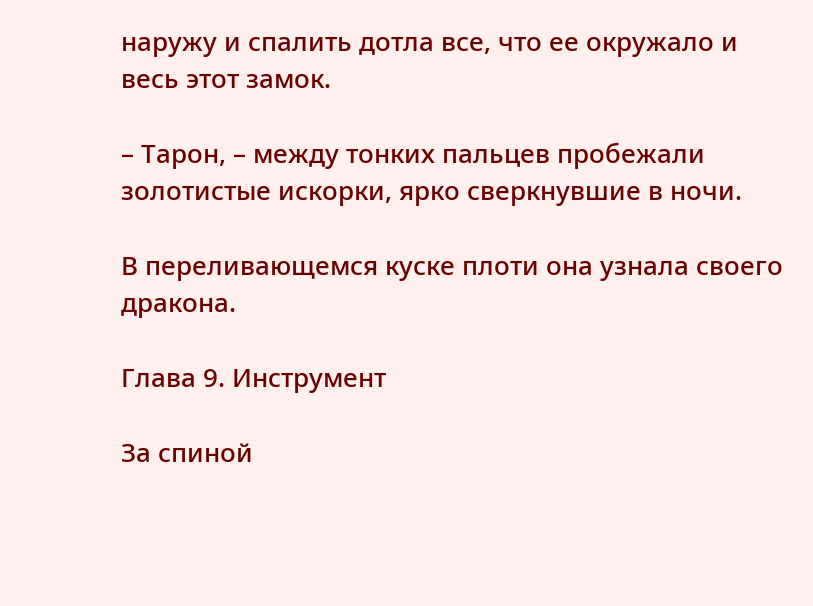наружу и спалить дотла все, что ее окружало и весь этот замок.

– Тарон, – между тонких пальцев пробежали золотистые искорки, ярко сверкнувшие в ночи.

В переливающемся куске плоти она узнала своего дракона.

Глава 9. Инструмент

За спиной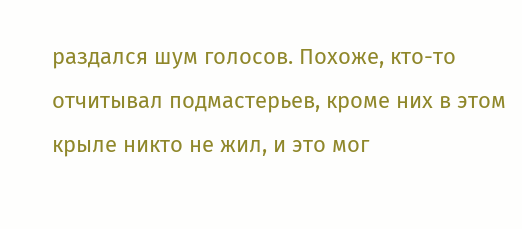раздался шум голосов. Похоже, кто-то отчитывал подмастерьев, кроме них в этом крыле никто не жил, и это мог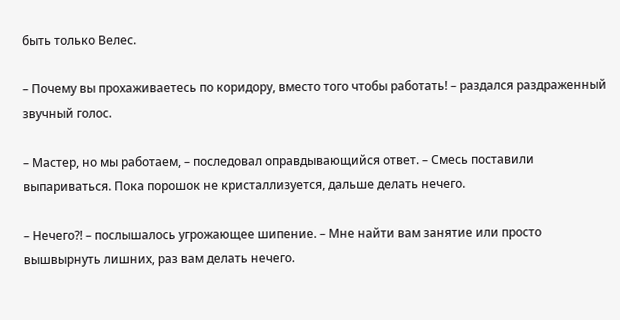быть только Велес.

– Почему вы прохаживаетесь по коридору, вместо того чтобы работать! – раздался раздраженный звучный голос.

– Мастер, но мы работаем, – последовал оправдывающийся ответ. – Смесь поставили выпариваться. Пока порошок не кристаллизуется, дальше делать нечего.

– Нечего?! – послышалось угрожающее шипение. – Мне найти вам занятие или просто вышвырнуть лишних, раз вам делать нечего.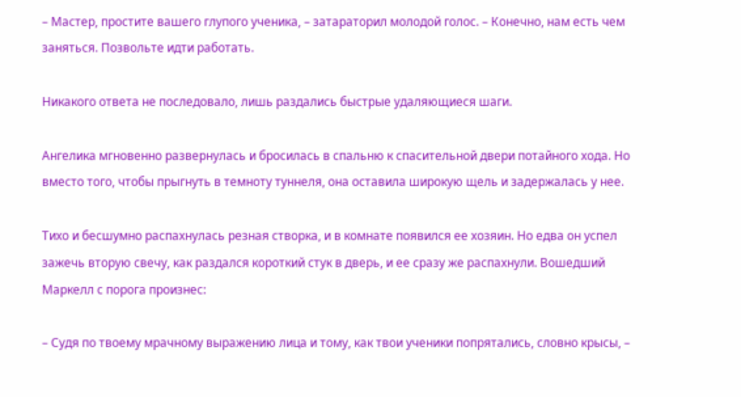– Мастер, простите вашего глупого ученика, – затараторил молодой голос. – Конечно, нам есть чем заняться. Позвольте идти работать.

Никакого ответа не последовало, лишь раздались быстрые удаляющиеся шаги.

Ангелика мгновенно развернулась и бросилась в спальню к спасительной двери потайного хода. Но вместо того, чтобы прыгнуть в темноту туннеля, она оставила широкую щель и задержалась у нее.

Тихо и бесшумно распахнулась резная створка, и в комнате появился ее хозяин. Но едва он успел зажечь вторую свечу, как раздался короткий стук в дверь, и ее сразу же распахнули. Вошедший Маркелл с порога произнес:

– Судя по твоему мрачному выражению лица и тому, как твои ученики попрятались, словно крысы, –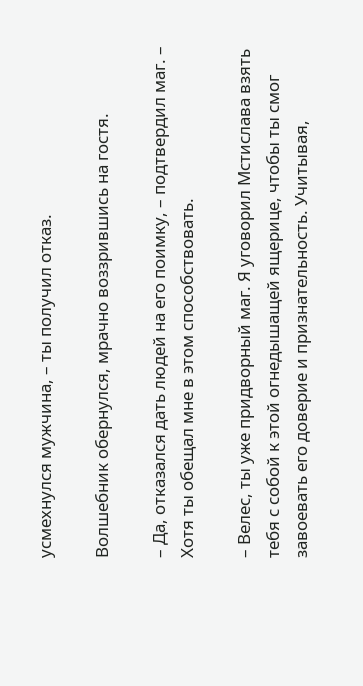усмехнулся мужчина, – ты получил отказ.

Волшебник обернулся, мрачно воззрившись на гостя.

– Да, отказался дать людей на его поимку, – подтвердил маг. – Хотя ты обещал мне в этом способствовать.

– Велес, ты уже придворный маг. Я уговорил Мстислава взять тебя с собой к этой огнедышащей ящерице, чтобы ты смог завоевать его доверие и признательность. Учитывая,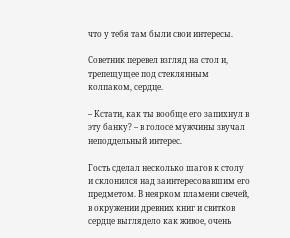что у тебя там были свои интересы.

Советник перевел взгляд на стол и, трепещущее под стеклянным колпаком, сердце.

– Кстати, как ты вообще его запихнул в эту банку? – в голосе мужчины звучал неподдельный интерес.

Гость сделал несколько шагов к столу и склонился над заинтересовавшим его предметом. В неярком пламени свечей, в окружении древних книг и свитков сердце выглядело как живое, очень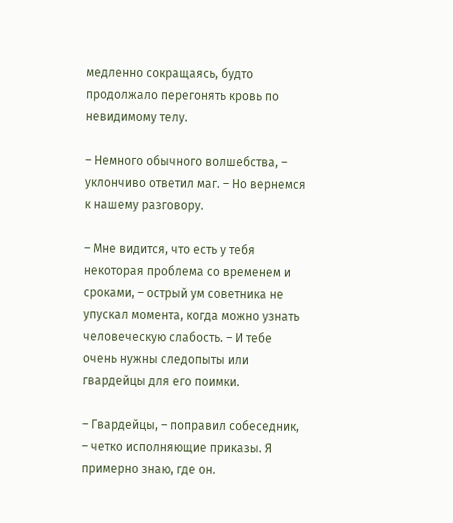медленно сокращаясь, будто продолжало перегонять кровь по невидимому телу.

– Немного обычного волшебства, – уклончиво ответил маг. – Но вернемся к нашему разговору.

– Мне видится, что есть у тебя некоторая проблема со временем и сроками, – острый ум советника не упускал момента, когда можно узнать человеческую слабость. – И тебе очень нужны следопыты или гвардейцы для его поимки.

– Гвардейцы, – поправил собеседник, – четко исполняющие приказы. Я примерно знаю, где он.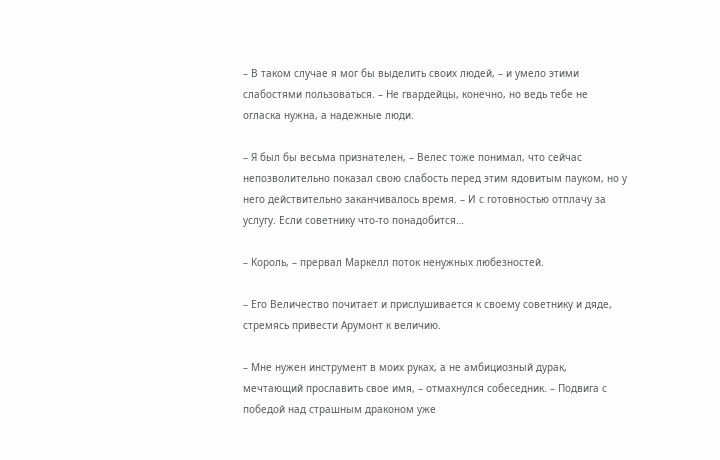– В таком случае я мог бы выделить своих людей, – и умело этими слабостями пользоваться. – Не гвардейцы, конечно, но ведь тебе не огласка нужна, а надежные люди.

– Я был бы весьма признателен, – Велес тоже понимал, что сейчас непозволительно показал свою слабость перед этим ядовитым пауком, но у него действительно заканчивалось время. – И с готовностью отплачу за услугу. Если советнику что-то понадобится…

– Король, – прервал Маркелл поток ненужных любезностей.

– Его Величество почитает и прислушивается к своему советнику и дяде, стремясь привести Арумонт к величию.

– Мне нужен инструмент в моих руках, а не амбициозный дурак, мечтающий прославить свое имя, – отмахнулся собеседник. – Подвига с победой над страшным драконом уже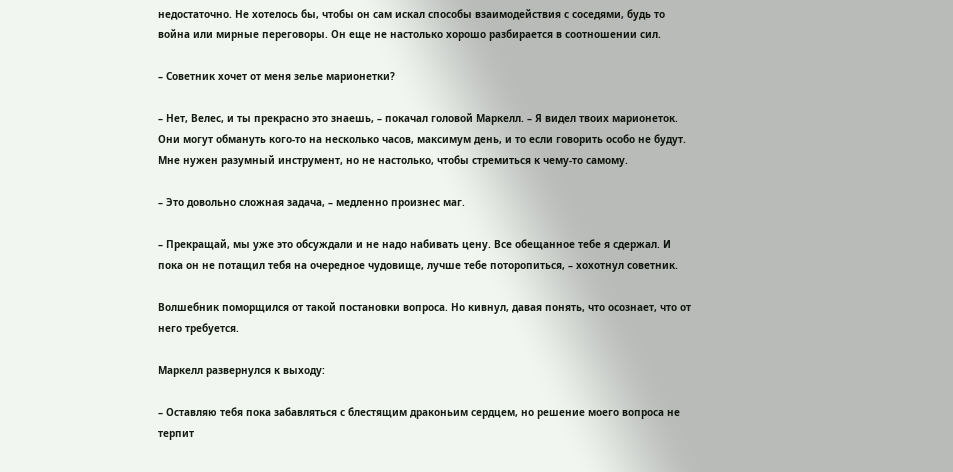недостаточно. Не хотелось бы, чтобы он сам искал способы взаимодействия с соседями, будь то война или мирные переговоры. Он еще не настолько хорошо разбирается в соотношении сил.

– Советник хочет от меня зелье марионетки?

– Нет, Велес, и ты прекрасно это знаешь, – покачал головой Маркелл. – Я видел твоих марионеток. Они могут обмануть кого-то на несколько часов, максимум день, и то если говорить особо не будут. Мне нужен разумный инструмент, но не настолько, чтобы стремиться к чему-то самому.

– Это довольно сложная задача, – медленно произнес маг.

– Прекращай, мы уже это обсуждали и не надо набивать цену. Все обещанное тебе я сдержал. И пока он не потащил тебя на очередное чудовище, лучше тебе поторопиться, – хохотнул советник.

Волшебник поморщился от такой постановки вопроса. Но кивнул, давая понять, что осознает, что от него требуется.

Маркелл развернулся к выходу:

– Оставляю тебя пока забавляться с блестящим драконьим сердцем, но решение моего вопроса не терпит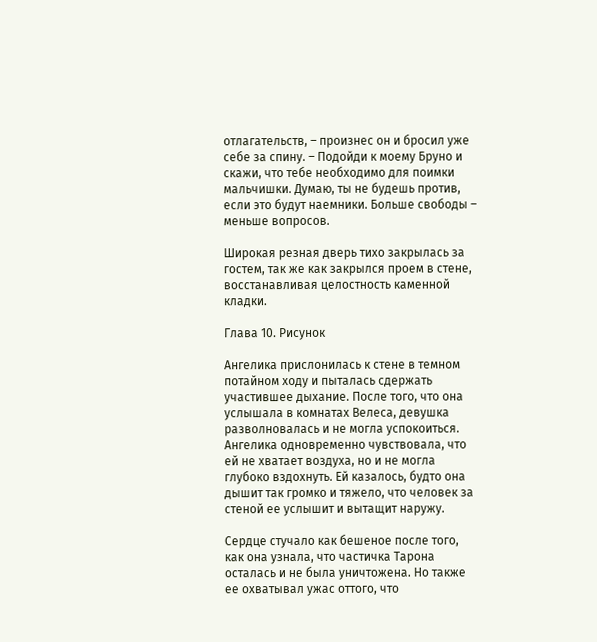отлагательств, – произнес он и бросил уже себе за спину. – Подойди к моему Бруно и скажи, что тебе необходимо для поимки мальчишки. Думаю, ты не будешь против, если это будут наемники. Больше свободы – меньше вопросов.

Широкая резная дверь тихо закрылась за гостем, так же как закрылся проем в стене, восстанавливая целостность каменной кладки.

Глава 10. Рисунок

Ангелика прислонилась к стене в темном потайном ходу и пыталась сдержать участившее дыхание. После того, что она услышала в комнатах Велеса, девушка разволновалась и не могла успокоиться. Ангелика одновременно чувствовала, что ей не хватает воздуха, но и не могла глубоко вздохнуть. Ей казалось, будто она дышит так громко и тяжело, что человек за стеной ее услышит и вытащит наружу.

Сердце стучало как бешеное после того, как она узнала, что частичка Тарона осталась и не была уничтожена. Но также ее охватывал ужас оттого, что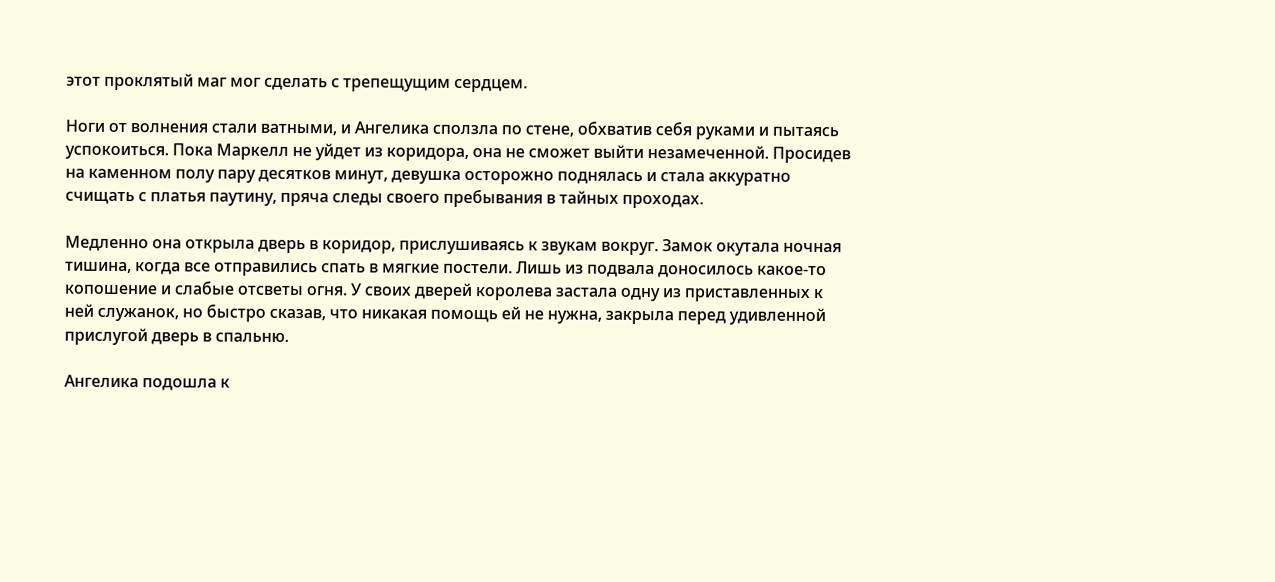этот проклятый маг мог сделать с трепещущим сердцем.

Ноги от волнения стали ватными, и Ангелика сползла по стене, обхватив себя руками и пытаясь успокоиться. Пока Маркелл не уйдет из коридора, она не сможет выйти незамеченной. Просидев на каменном полу пару десятков минут, девушка осторожно поднялась и стала аккуратно счищать с платья паутину, пряча следы своего пребывания в тайных проходах.

Медленно она открыла дверь в коридор, прислушиваясь к звукам вокруг. Замок окутала ночная тишина, когда все отправились спать в мягкие постели. Лишь из подвала доносилось какое-то копошение и слабые отсветы огня. У своих дверей королева застала одну из приставленных к ней служанок, но быстро сказав, что никакая помощь ей не нужна, закрыла перед удивленной прислугой дверь в спальню.

Ангелика подошла к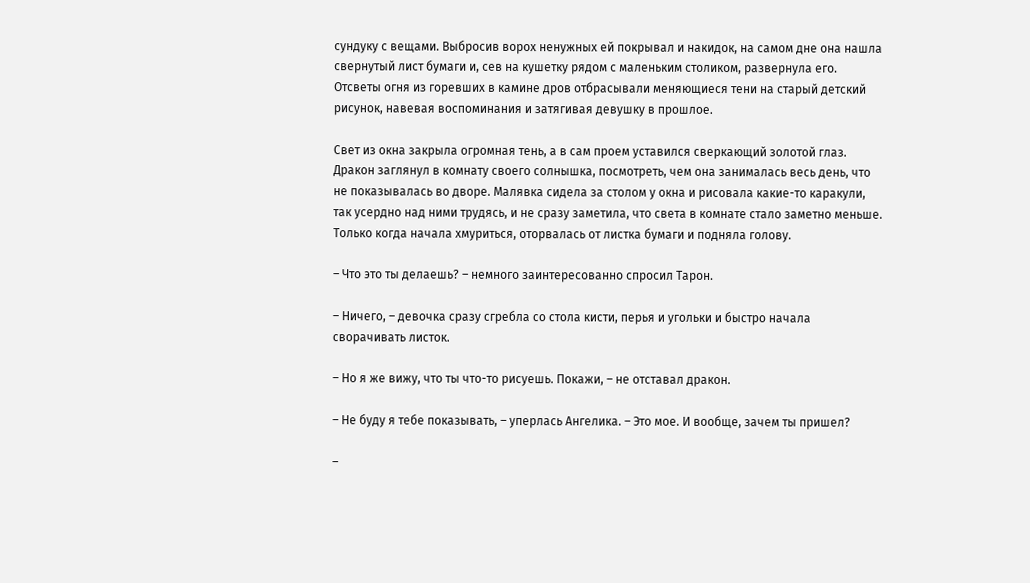сундуку с вещами. Выбросив ворох ненужных ей покрывал и накидок, на самом дне она нашла свернутый лист бумаги и, сев на кушетку рядом с маленьким столиком, развернула его. Отсветы огня из горевших в камине дров отбрасывали меняющиеся тени на старый детский рисунок, навевая воспоминания и затягивая девушку в прошлое.

Свет из окна закрыла огромная тень, а в сам проем уставился сверкающий золотой глаз. Дракон заглянул в комнату своего солнышка, посмотреть, чем она занималась весь день, что не показывалась во дворе. Малявка сидела за столом у окна и рисовала какие-то каракули, так усердно над ними трудясь, и не сразу заметила, что света в комнате стало заметно меньше. Только когда начала хмуриться, оторвалась от листка бумаги и подняла голову.

– Что это ты делаешь? – немного заинтересованно спросил Тарон.

– Ничего, – девочка сразу сгребла со стола кисти, перья и угольки и быстро начала сворачивать листок.

– Но я же вижу, что ты что-то рисуешь. Покажи, – не отставал дракон.

– Не буду я тебе показывать, – уперлась Ангелика. – Это мое. И вообще, зачем ты пришел?

–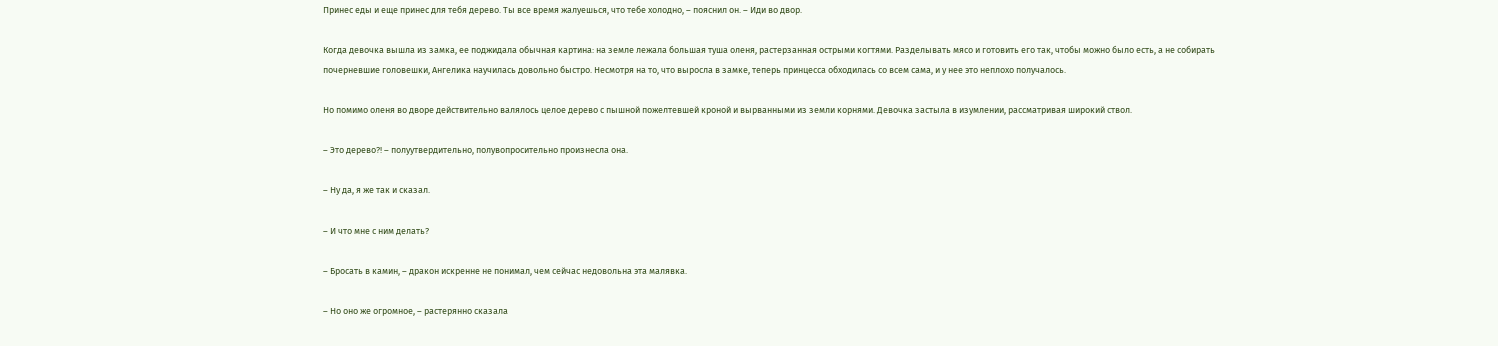Принес еды и еще принес для тебя дерево. Ты все время жалуешься, что тебе холодно, – пояснил он. – Иди во двор.

Когда девочка вышла из замка, ее поджидала обычная картина: на земле лежала большая туша оленя, растерзанная острыми когтями. Разделывать мясо и готовить его так, чтобы можно было есть, а не собирать почерневшие головешки, Ангелика научилась довольно быстро. Несмотря на то, что выросла в замке, теперь принцесса обходилась со всем сама, и у нее это неплохо получалось.

Но помимо оленя во дворе действительно валялось целое дерево с пышной пожелтевшей кроной и вырванными из земли корнями. Девочка застыла в изумлении, рассматривая широкий ствол.

– Это дерево?! – полуутвердительно, полувопросительно произнесла она.

– Ну да, я же так и сказал.

– И что мне с ним делать?

– Бросать в камин, – дракон искренне не понимал, чем сейчас недовольна эта малявка.

– Но оно же огромное, – растерянно сказала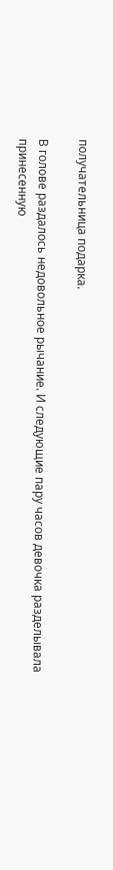получательница подарка.

В голове раздалось недовольное рычание. И следующие пару часов девочка разделывала принесенную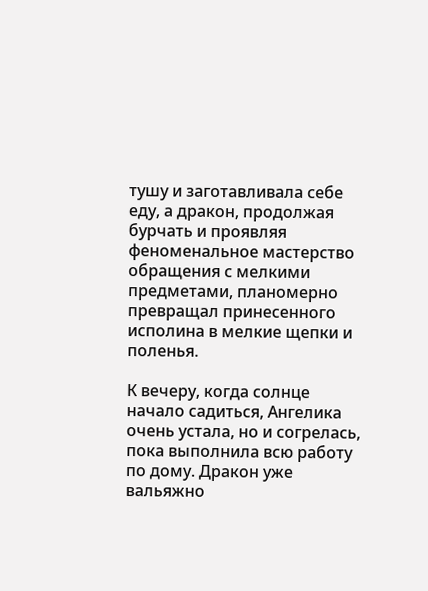тушу и заготавливала себе еду, а дракон, продолжая бурчать и проявляя феноменальное мастерство обращения с мелкими предметами, планомерно превращал принесенного исполина в мелкие щепки и поленья.

К вечеру, когда солнце начало садиться, Ангелика очень устала, но и согрелась, пока выполнила всю работу по дому. Дракон уже вальяжно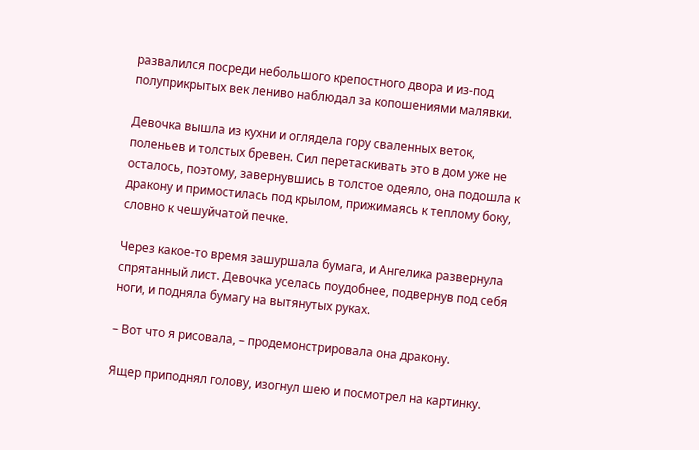развалился посреди небольшого крепостного двора и из-под полуприкрытых век лениво наблюдал за копошениями малявки.

Девочка вышла из кухни и оглядела гору сваленных веток, поленьев и толстых бревен. Сил перетаскивать это в дом уже не осталось, поэтому, завернувшись в толстое одеяло, она подошла к дракону и примостилась под крылом, прижимаясь к теплому боку, словно к чешуйчатой печке.

Через какое-то время зашуршала бумага, и Ангелика развернула спрятанный лист. Девочка уселась поудобнее, подвернув под себя ноги, и подняла бумагу на вытянутых руках.

– Вот что я рисовала, – продемонстрировала она дракону.

Ящер приподнял голову, изогнул шею и посмотрел на картинку.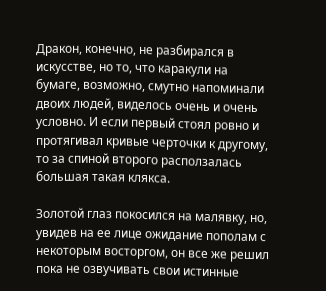Дракон, конечно, не разбирался в искусстве, но то, что каракули на бумаге, возможно, смутно напоминали двоих людей, виделось очень и очень условно. И если первый стоял ровно и протягивал кривые черточки к другому, то за спиной второго расползалась большая такая клякса.

Золотой глаз покосился на малявку, но, увидев на ее лице ожидание пополам с некоторым восторгом, он все же решил пока не озвучивать свои истинные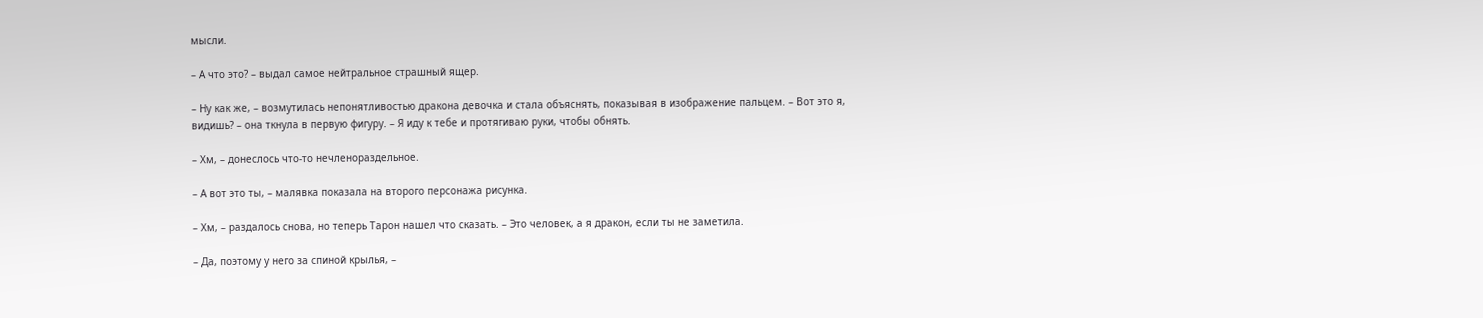мысли.

– А что это? – выдал самое нейтральное страшный ящер.

– Ну как же, – возмутилась непонятливостью дракона девочка и стала объяснять, показывая в изображение пальцем. – Вот это я, видишь? – она ткнула в первую фигуру. – Я иду к тебе и протягиваю руки, чтобы обнять.

– Хм, – донеслось что-то нечленораздельное.

– А вот это ты, – малявка показала на второго персонажа рисунка.

– Хм, – раздалось снова, но теперь Тарон нашел что сказать. – Это человек, а я дракон, если ты не заметила.

– Да, поэтому у него за спиной крылья, –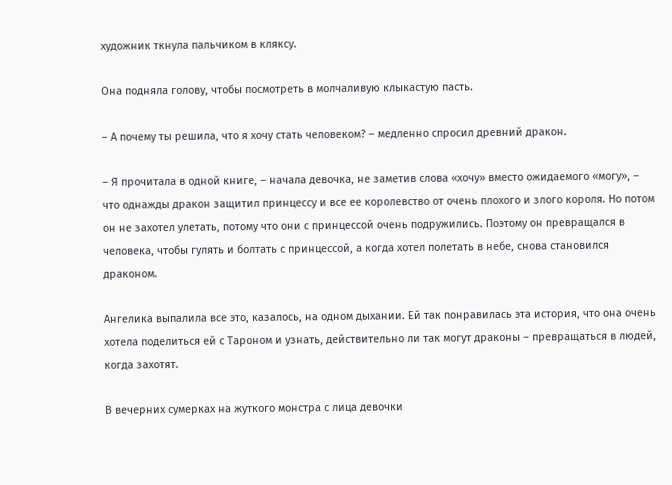художник ткнула пальчиком в кляксу.

Она подняла голову, чтобы посмотреть в молчаливую клыкастую пасть.

– А почему ты решила, что я хочу стать человеком? – медленно спросил древний дракон.

– Я прочитала в одной книге, – начала девочка, не заметив слова «хочу» вместо ожидаемого «могу», – что однажды дракон защитил принцессу и все ее королевство от очень плохого и злого короля. Но потом он не захотел улетать, потому что они с принцессой очень подружились. Поэтому он превращался в человека, чтобы гулять и болтать с принцессой, а когда хотел полетать в небе, снова становился драконом.

Ангелика выпалила все это, казалось, на одном дыхании. Ей так понравилась эта история, что она очень хотела поделиться ей с Тароном и узнать, действительно ли так могут драконы – превращаться в людей, когда захотят.

В вечерних сумерках на жуткого монстра с лица девочки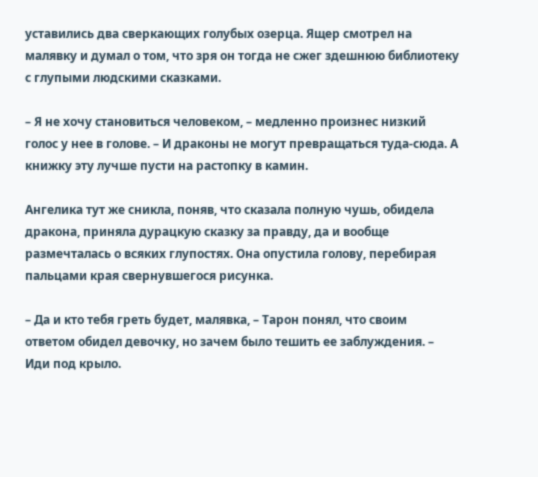уставились два сверкающих голубых озерца. Ящер смотрел на малявку и думал о том, что зря он тогда не сжег здешнюю библиотеку с глупыми людскими сказками.

– Я не хочу становиться человеком, – медленно произнес низкий голос у нее в голове. – И драконы не могут превращаться туда-сюда. А книжку эту лучше пусти на растопку в камин.

Ангелика тут же сникла, поняв, что сказала полную чушь, обидела дракона, приняла дурацкую сказку за правду, да и вообще размечталась о всяких глупостях. Она опустила голову, перебирая пальцами края свернувшегося рисунка.

– Да и кто тебя греть будет, малявка, – Тарон понял, что своим ответом обидел девочку, но зачем было тешить ее заблуждения. – Иди под крыло.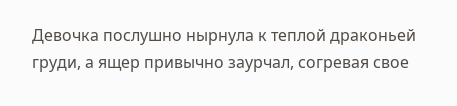Девочка послушно нырнула к теплой драконьей груди, а ящер привычно заурчал, согревая свое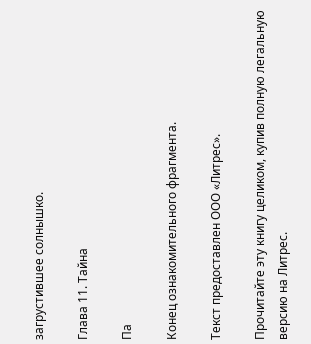загрустившее солнышко.

Глава 11. Тайна

Па

Конец ознакомительного фрагмента.

Текст предоставлен ООО «Литрес».

Прочитайте эту книгу целиком, купив полную легальную версию на Литрес.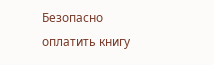Безопасно оплатить книгу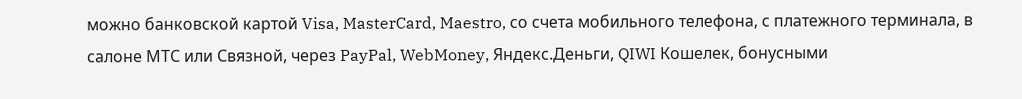можно банковской картой Visa, MasterCard, Maestro, со счета мобильного телефона, с платежного терминала, в салоне МТС или Связной, через PayPal, WebMoney, Яндекс.Деньги, QIWI Кошелек, бонусными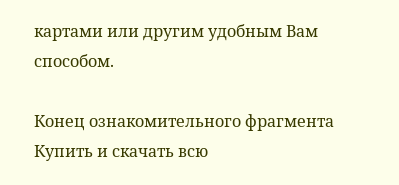картами или другим удобным Вам способом.

Конец ознакомительного фрагмента
Купить и скачать всю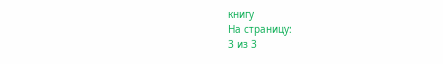книгу
На страницу:
3 из 3